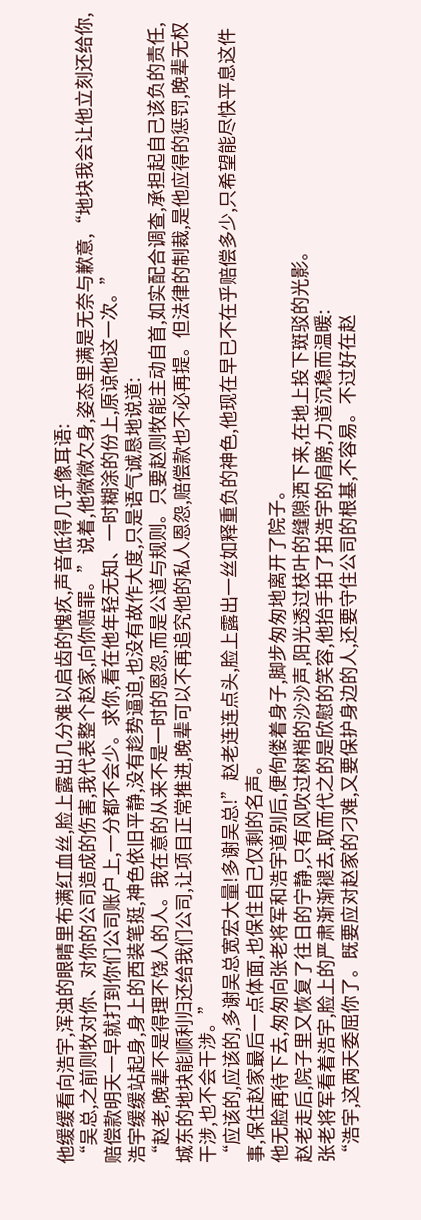他缓缓看向浩宇,浑浊的眼睛里布满红血丝,脸上露出几分难以启齿的愧疚,声音低得几乎像耳语:
“吴总,之前则牧对你、对你的公司造成的伤害,我代表整个赵家,向你赔罪。”说着,他微微欠身,姿态里满是无奈与歉意,“地块我会让他立刻还给你,赔偿款明天一早就打到你们公司账户上,一分都不会少。求你,看在他年轻无知、一时糊涂的份上,原谅他这一次。”
浩宇缓缓站起身,身上的西装笔挺,神色依旧平静,没有趁势逼迫,也没有故作大度,只是语气诚恳地说道:
“赵老,晚辈不是得理不饶人的人。我在意的从来不是一时的恩怨,而是公道与规则。只要赵则牧能主动自首,如实配合调查,承担起自己该负的责任,城东的地块能顺利归还给我们公司,让项目正常推进,晚辈可以不再追究他的私人恩怨,赔偿款也不必再提。但法律的制裁,是他应得的惩罚,晚辈无权干涉,也不会干涉。”
“应该的,应该的,多谢吴总宽宏大量!多谢吴总!”赵老连连点头,脸上露出一丝如释重负的神色,他现在早已不在乎赔偿多少,只希望能尽快平息这件事,保住赵家最后一点体面,也保住自己仅剩的名声。
他无脸再待下去,匆匆向张老将军和浩宇道别后,便佝偻着身子,脚步匆匆地离开了院子。
赵老走后,院子里又恢复了往日的宁静,只有风吹过树梢的沙沙声,阳光透过枝叶的缝隙洒下来,在地上投下斑驳的光影。
张老将军看着浩宇,脸上的严肃渐渐褪去,取而代之的是欣慰的笑容,他抬手拍了拍浩宇的肩膀,力道沉稳而温暖:
“浩宇,这两天委屈你了。既要应对赵家的刁难,又要保护身边的人,还要守住公司的根基,不容易。不过好在赵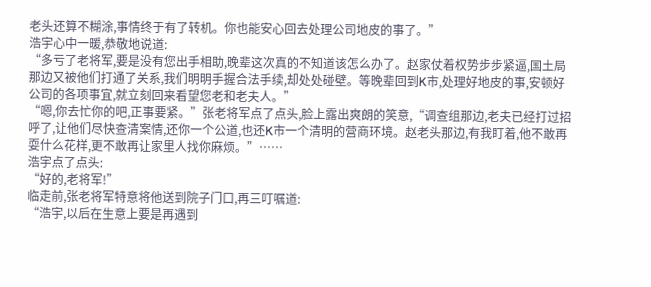老头还算不糊涂,事情终于有了转机。你也能安心回去处理公司地皮的事了。”
浩宇心中一暖,恭敬地说道:
“多亏了老将军,要是没有您出手相助,晚辈这次真的不知道该怎么办了。赵家仗着权势步步紧逼,国土局那边又被他们打通了关系,我们明明手握合法手续,却处处碰壁。等晚辈回到K市,处理好地皮的事,安顿好公司的各项事宜,就立刻回来看望您老和老夫人。”
“嗯,你去忙你的吧,正事要紧。”张老将军点了点头,脸上露出爽朗的笑意,“调查组那边,老夫已经打过招呼了,让他们尽快查清案情,还你一个公道,也还K市一个清明的营商环境。赵老头那边,有我盯着,他不敢再耍什么花样,更不敢再让家里人找你麻烦。”……
浩宇点了点头:
“好的,老将军!”
临走前,张老将军特意将他送到院子门口,再三叮嘱道:
“浩宇,以后在生意上要是再遇到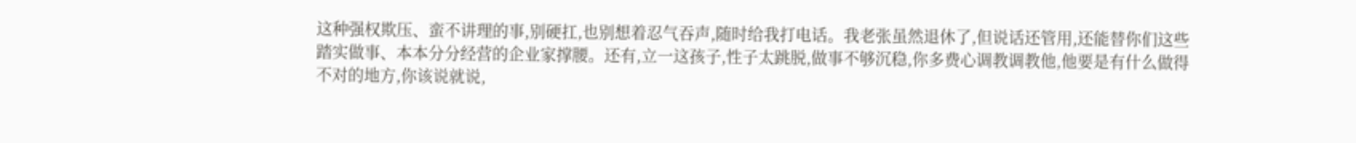这种强权欺压、蛮不讲理的事,别硬扛,也别想着忍气吞声,随时给我打电话。我老张虽然退休了,但说话还管用,还能替你们这些踏实做事、本本分分经营的企业家撑腰。还有,立一这孩子,性子太跳脱,做事不够沉稳,你多费心调教调教他,他要是有什么做得不对的地方,你该说就说,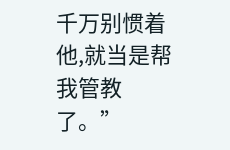千万别惯着他,就当是帮我管教了。”